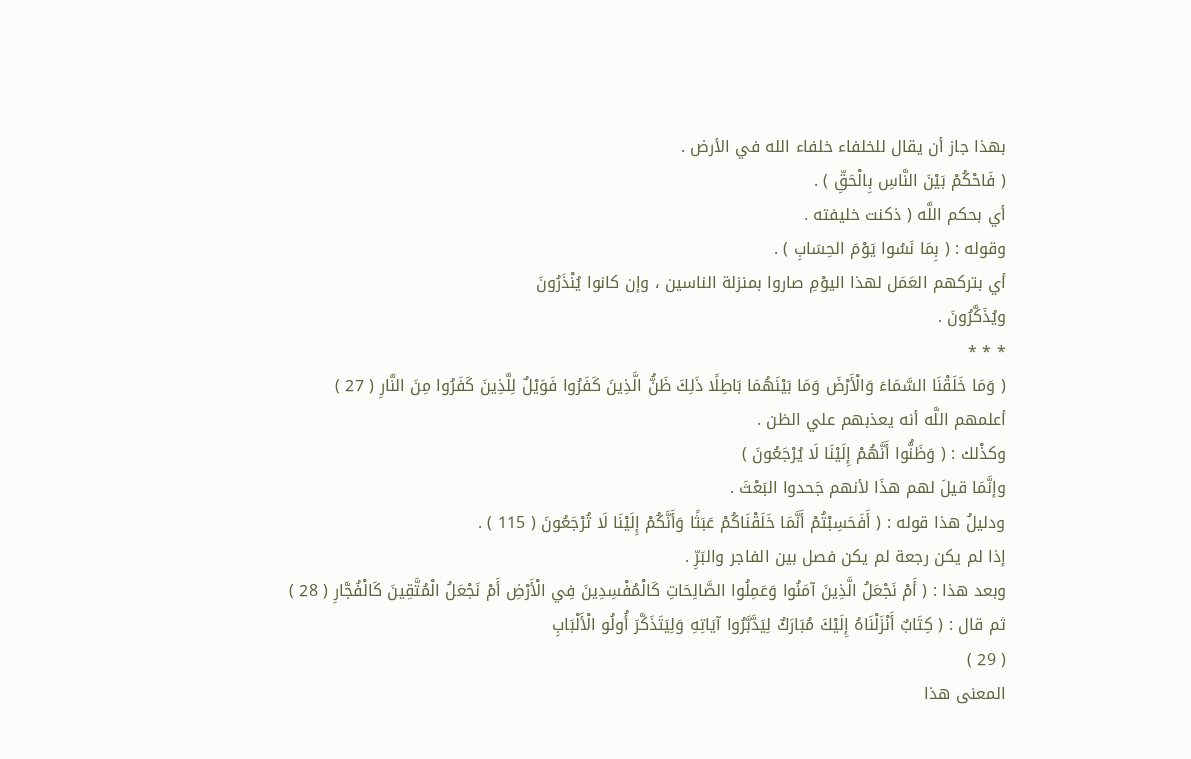بهذا جاز أن يقال للخلفاء خلفاء الله في الأرض .
( فَاحْكُمْ بَيْنَ النَّاسِ بِالْحَقِّ ) .
أي بحكم اللَّه ( ذكنت خليفته .
وقوله : ( بِمَا نَسُوا يَوْمَ الحِسَابِ ) .
أي بتركهم العَمَل لهذا اليوْمِ صاروا بمنزلة الناسين ، وإن كانوا يُنْذَرُونَ
ويُذَكَّرُونَ .
* * *
( وَمَا خَلَقْنَا السَّمَاءَ وَالْأَرْضَ وَمَا بَيْنَهُمَا بَاطِلًا ذَلِكَ ظَنُّ الَّذِينَ كَفَرُوا فَوَيْلٌ لِلَّذِينَ كَفَرُوا مِنَ النَّارِ ( 27 )
أعلمهم اللَّه أنه يعذبهم علي الظن .
وكذْلك : ( وَظَنُّوا أَنَّهُمْ إِلَيْنَا لَا يُرْجَعُونَ )
وإنَّمَا قيلَ لهم هذَا لأنهم جَحدوا البَعْثَ .
ودليلُ هذا قوله : ( أَفَحَسِبْتُمْ أَنَّمَا خَلَقْنَاكُمْ عَبَثًا وَأَنَّكُمْ إِلَيْنَا لَا تُرْجَعُونَ ( 115 ) .
إذا لم يكن رجعة لم يكن فصل بين الفاجر والبَرِّ .
وبعد هذا : ( أَمْ نَجْعَلُ الَّذِينَ آمَنُوا وَعَمِلُوا الصَّالِحَاتِ كَالْمُفْسِدِينَ فِي الْأَرْضِ أَمْ نَجْعَلُ الْمُتَّقِينَ كَالْفُجَّارِ ( 28 )
ثم قال : ( كِتَابٌ أَنْزَلْنَاهُ إِلَيْكَ مُبَارَكٌ لِيَدَّبَّرُوا آيَاتِهِ وَلِيَتَذَكَّرَ أُولُو الْأَلْبَابِ
( 29 )
المعنى هذا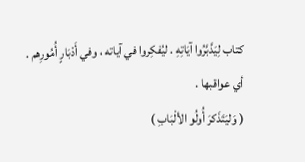كتاب لِيَدَّبَّرُوا آيَاتِهِ . ليُفكِروا في آياته ، وفي أَدْبَارٍ أُمُورِهم .
أي عواقبها .
( وَليَتَذَكرَ أُولُو الألْبَابِ )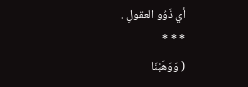أي ذَوُو العقولِ .
* * *
( وَوَهَبْنَا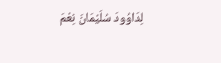لِدَاوُودَ سُلَيْمَانَ نِعْمَ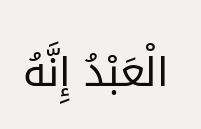الْعَبْدُ إِنَّهُ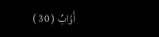أَوَّابٌ ( 30 )